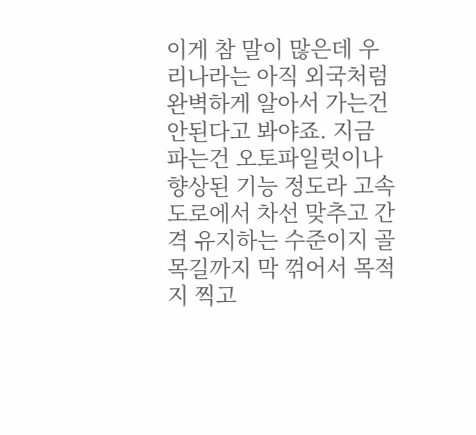이게 참 말이 많은데 우리나라는 아직 외국처럼 완벽하게 알아서 가는건 안된다고 봐야죠. 지금 파는건 오토파일럿이나 향상된 기능 정도라 고속도로에서 차선 맞추고 간격 유지하는 수준이지 골목길까지 막 꺾어서 목적지 찍고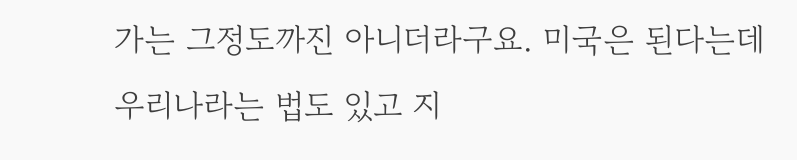가는 그정도까진 아니더라구요. 미국은 된다는데 우리나라는 법도 있고 지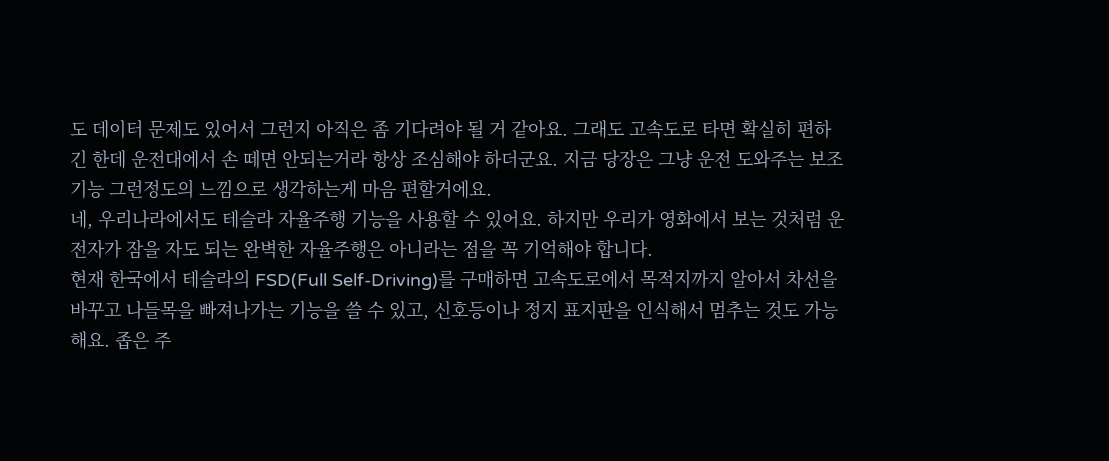도 데이터 문제도 있어서 그런지 아직은 좀 기다려야 될 거 같아요. 그래도 고속도로 타면 확실히 편하긴 한데 운전대에서 손 떼면 안되는거라 항상 조심해야 하더군요. 지금 당장은 그냥 운전 도와주는 보조 기능 그런정도의 느낌으로 생각하는게 마음 편할거에요.
네, 우리나라에서도 테슬라 자율주행 기능을 사용할 수 있어요. 하지만 우리가 영화에서 보는 것처럼 운전자가 잠을 자도 되는 완벽한 자율주행은 아니라는 점을 꼭 기억해야 합니다.
현재 한국에서 테슬라의 FSD(Full Self-Driving)를 구매하면 고속도로에서 목적지까지 알아서 차선을 바꾸고 나들목을 빠져나가는 기능을 쓸 수 있고, 신호등이나 정지 표지판을 인식해서 멈추는 것도 가능해요. 좁은 주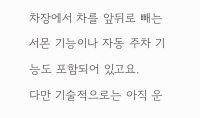차장에서 차를 앞뒤로 빼는 서몬 기능이나 자동 주차 기능도 포함되어 있고요.
다만 기술적으로는 아직 운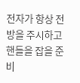전자가 항상 전방을 주시하고 핸들을 잡을 준비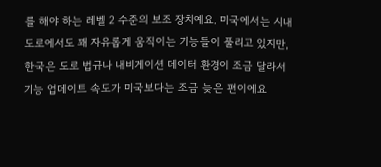를 해야 하는 레벨 2 수준의 보조 장치예요. 미국에서는 시내 도로에서도 꽤 자유롭게 움직이는 기능들이 풀리고 있지만, 한국은 도로 법규나 내비게이션 데이터 환경이 조금 달라서 기능 업데이트 속도가 미국보다는 조금 늦은 편이에요